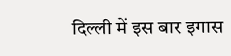दिल्ली में इस बार इगास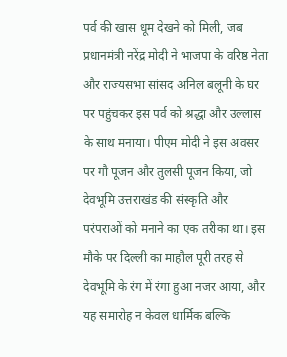पर्व की खास धूम देखने को मिली, जब प्रधानमंत्री नरेंद्र मोदी ने भाजपा के वरिष्ठ नेता और राज्यसभा सांसद अनिल बलूनी के घर पर पहुंचकर इस पर्व को श्रद्धा और उल्लास के साथ मनाया। पीएम मोदी ने इस अवसर पर गौ पूजन और तुलसी पूजन किया, जो देवभूमि उत्तराखंड की संस्कृति और परंपराओं को मनाने का एक तरीका था। इस मौके पर दिल्ली का माहौल पूरी तरह से देवभूमि के रंग में रंगा हुआ नजर आया, और यह समारोह न केवल धार्मिक बल्कि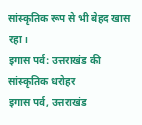सांस्कृतिक रूप से भी बेहद खास रहा।
इगास पर्व: उत्तराखंड की सांस्कृतिक धरोहर
इगास पर्व, उत्तराखंड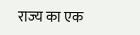राज्य का एक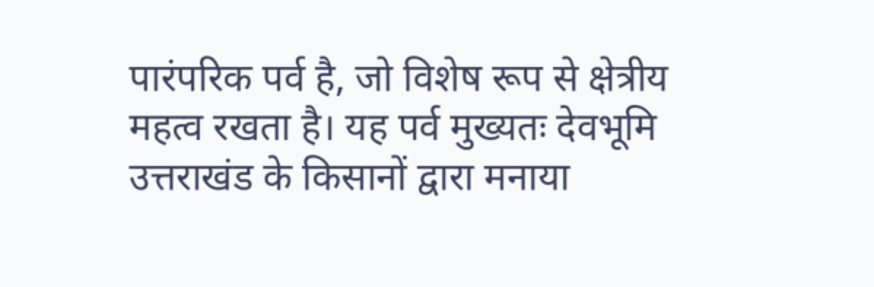पारंपरिक पर्व है, जो विशेष रूप से क्षेत्रीय महत्व रखता है। यह पर्व मुख्यतः देवभूमि उत्तराखंड के किसानों द्वारा मनाया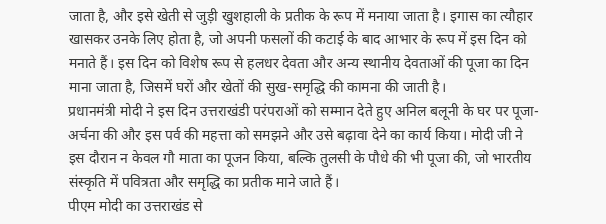जाता है, और इसे खेती से जुड़ी खुशहाली के प्रतीक के रूप में मनाया जाता है। इगास का त्यौहार खासकर उनके लिए होता है, जो अपनी फसलों की कटाई के बाद आभार के रूप में इस दिन को मनाते हैं। इस दिन को विशेष रूप से हलधर देवता और अन्य स्थानीय देवताओं की पूजा का दिन माना जाता है, जिसमें घरों और खेतों की सुख-समृद्धि की कामना की जाती है।
प्रधानमंत्री मोदी ने इस दिन उत्तराखंडी परंपराओं को सम्मान देते हुए अनिल बलूनी के घर पर पूजा-अर्चना की और इस पर्व की महत्ता को समझने और उसे बढ़ावा देने का कार्य किया। मोदी जी ने इस दौरान न केवल गौ माता का पूजन किया, बल्कि तुलसी के पौधे की भी पूजा की, जो भारतीय संस्कृति में पवित्रता और समृद्धि का प्रतीक माने जाते हैं।
पीएम मोदी का उत्तराखंड से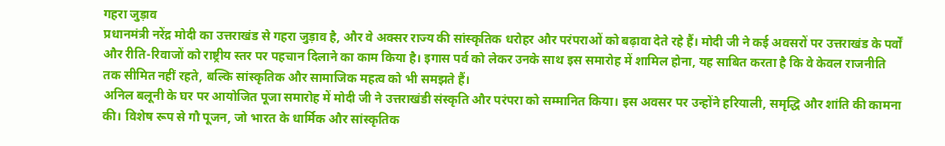गहरा जुड़ाव
प्रधानमंत्री नरेंद्र मोदी का उत्तराखंड से गहरा जुड़ाव है, और वे अक्सर राज्य की सांस्कृतिक धरोहर और परंपराओं को बढ़ावा देते रहे हैं। मोदी जी ने कई अवसरों पर उत्तराखंड के पर्वों और रीति-रिवाजों को राष्ट्रीय स्तर पर पहचान दिलाने का काम किया है। इगास पर्व को लेकर उनके साथ इस समारोह में शामिल होना, यह साबित करता है कि वे केवल राजनीति तक सीमित नहीं रहते, बल्कि सांस्कृतिक और सामाजिक महत्व को भी समझते हैं।
अनिल बलूनी के घर पर आयोजित पूजा समारोह में मोदी जी ने उत्तराखंडी संस्कृति और परंपरा को सम्मानित किया। इस अवसर पर उन्होंने हरियाली, समृद्धि और शांति की कामना की। विशेष रूप से गौ पूजन, जो भारत के धार्मिक और सांस्कृतिक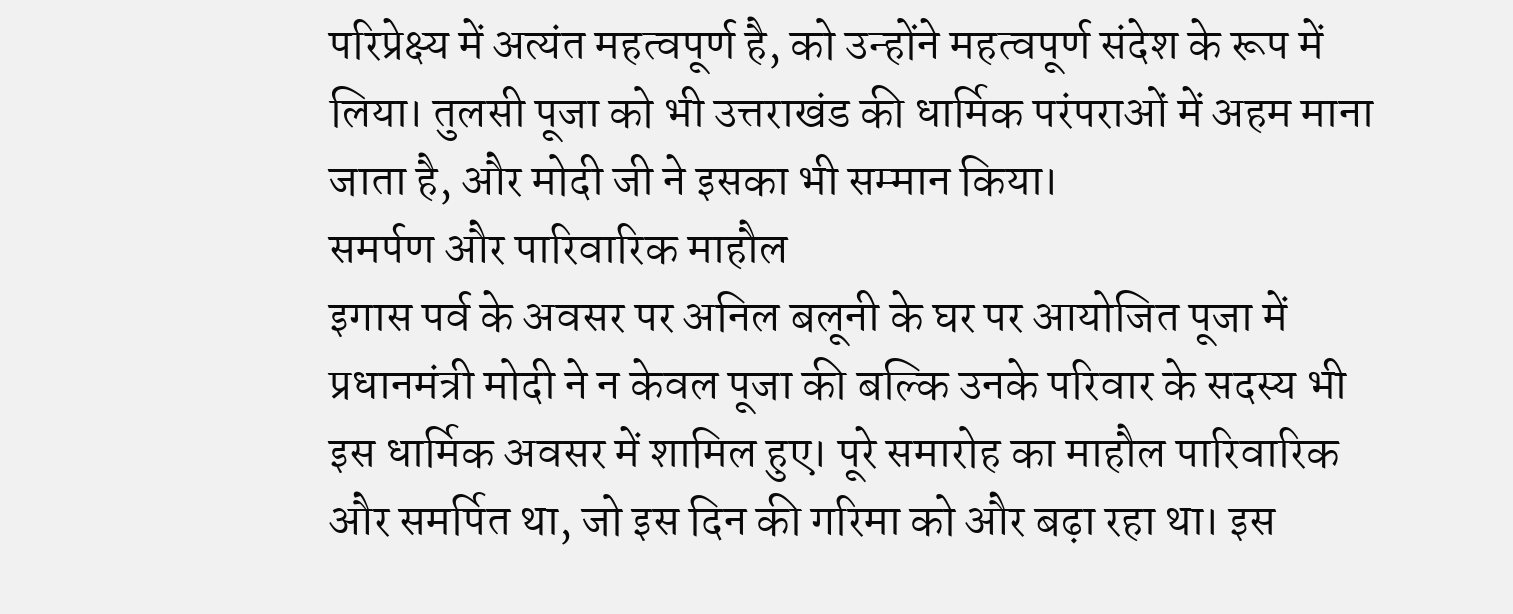परिप्रेक्ष्य में अत्यंत महत्वपूर्ण है, को उन्होंने महत्वपूर्ण संदेश के रूप में लिया। तुलसी पूजा को भी उत्तराखंड की धार्मिक परंपराओं में अहम माना जाता है, और मोदी जी ने इसका भी सम्मान किया।
समर्पण और पारिवारिक माहौल
इगास पर्व के अवसर पर अनिल बलूनी के घर पर आयोजित पूजा में प्रधानमंत्री मोदी ने न केवल पूजा की बल्कि उनके परिवार के सदस्य भी इस धार्मिक अवसर में शामिल हुए। पूरे समारोह का माहौल पारिवारिक और समर्पित था, जो इस दिन की गरिमा को और बढ़ा रहा था। इस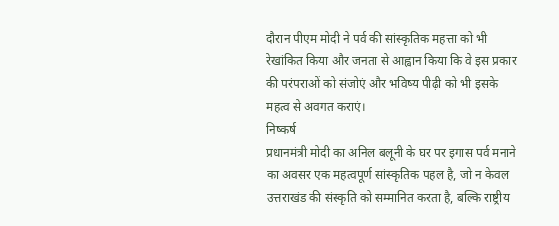दौरान पीएम मोदी ने पर्व की सांस्कृतिक महत्ता को भी रेखांकित किया और जनता से आह्वान किया कि वे इस प्रकार की परंपराओं को संजोएं और भविष्य पीढ़ी को भी इसके महत्व से अवगत कराएं।
निष्कर्ष
प्रधानमंत्री मोदी का अनिल बलूनी के घर पर इगास पर्व मनाने का अवसर एक महत्वपूर्ण सांस्कृतिक पहल है, जो न केवल उत्तराखंड की संस्कृति को सम्मानित करता है, बल्कि राष्ट्रीय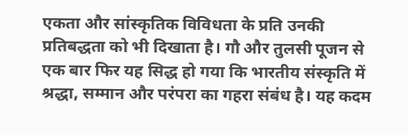एकता और सांस्कृतिक विविधता के प्रति उनकी प्रतिबद्धता को भी दिखाता है। गौ और तुलसी पूजन से एक बार फिर यह सिद्ध हो गया कि भारतीय संस्कृति में श्रद्धा, सम्मान और परंपरा का गहरा संबंध है। यह कदम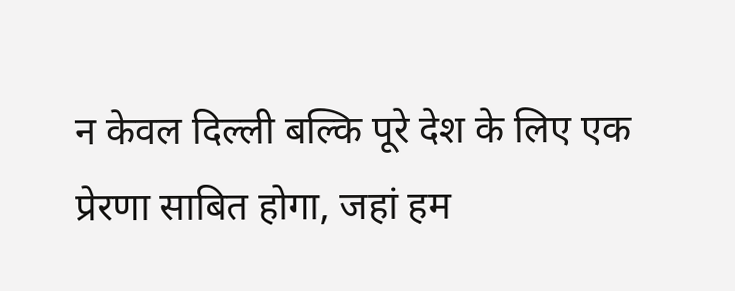न केवल दिल्ली बल्कि पूरे देश के लिए एक प्रेरणा साबित होगा, जहां हम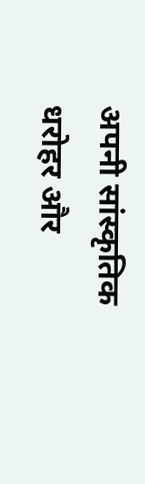अपनी सांस्कृतिक धरोहर और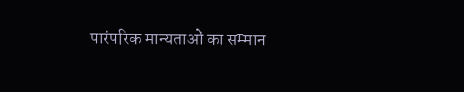पारंपरिक मान्यताओं का सम्मान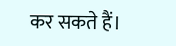कर सकते हैं।